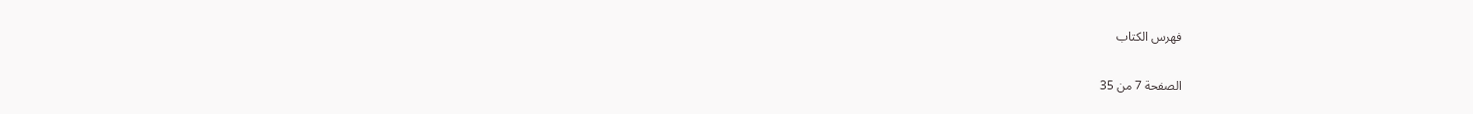فهرس الكتاب

الصفحة 7 من 35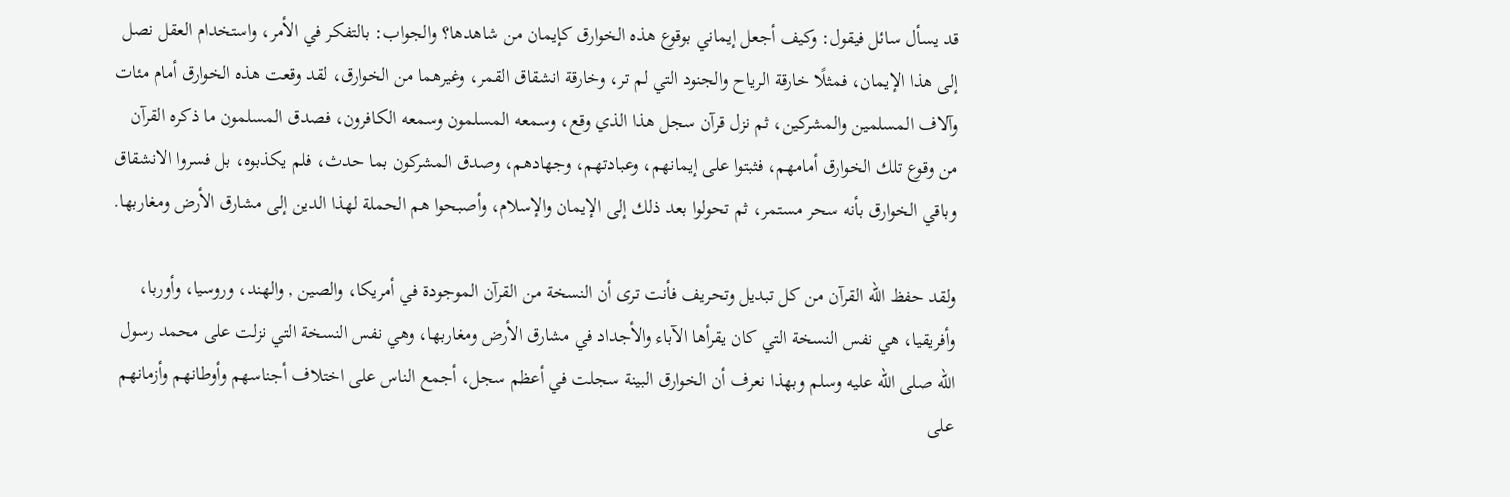قد يسأل سائل فيقول: وكيف أجعل إيماني بوقوع هذه الخوارق كإيمان من شاهدها؟ والجواب: بالتفكر في الأمر، واستخدام العقل نصل إلى هذا الإيمان، فمثلًا خارقة الرياح والجنود التي لم تر، وخارقة انشقاق القمر، وغيرهما من الخوارق، لقد وقعت هذه الخوارق أمام مئات وآلاف المسلمين والمشركين، ثم نزل قرآن سجل هذا الذي وقع، وسمعه المسلمون وسمعه الكافرون، فصدق المسلمون ما ذكره القرآن من وقوع تلك الخوارق أمامهم، فثبتوا على إيمانهم، وعبادتهم، وجهادهم، وصدق المشركون بما حدث، فلم يكذبوه، بل فسروا الانشقاق وباقي الخوارق بأنه سحر مستمر، ثم تحولوا بعد ذلك إلى الإيمان والإسلام، وأصبحوا هم الحملة لهذا الدين إلى مشارق الأرض ومغاربها.

ولقد حفظ الله القرآن من كل تبديل وتحريف فأنت ترى أن النسخة من القرآن الموجودة في أمريكا، والصين , والهند، وروسيا، وأوربا، وأفريقيا، هي نفس النسخة التي كان يقرأها الآباء والأجداد في مشارق الأرض ومغاربها، وهي نفس النسخة التي نزلت على محمد رسول الله صلى الله عليه وسلم وبهذا نعرف أن الخوارق البينة سجلت في أعظم سجل، أجمع الناس على اختلاف أجناسهم وأوطانهم وأزمانهم على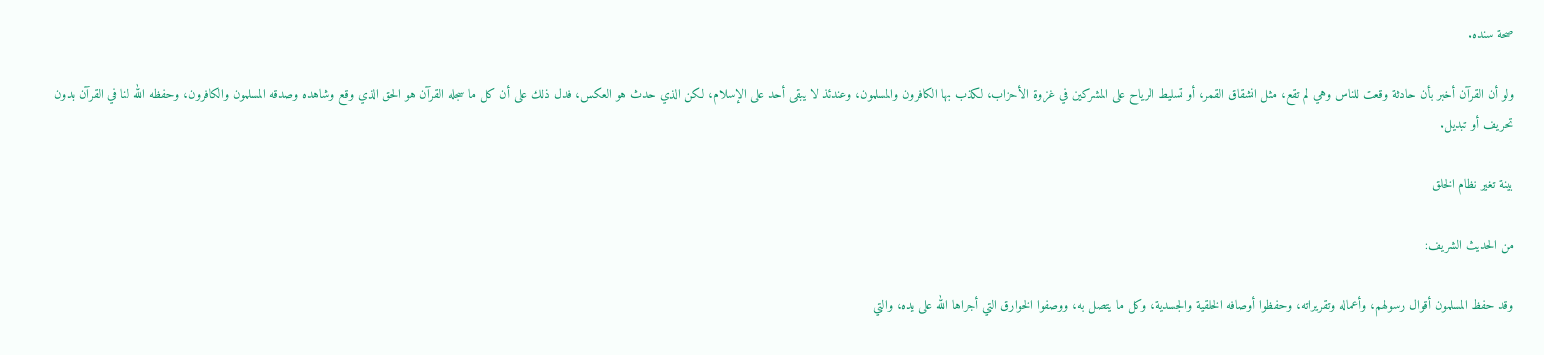صحة سنده.

ولو أن القرآن أخبر بأن حادثة وقعت للناس وهي لم تقع، مثل انشقاق القمر، أو تسليط الرياح على المشركين في غزوة الأحزاب، لكذب بها الكافرون والمسلمون، وعندئذ لا يبقى أحد على الإسلام، لكن الذي حدث هو العكس، فدل ذلك على أن كل ما سجله القرآن هو الحق الذي وقع وشاهده وصدقه المسلمون والكافرون، وحفظه الله لنا في القرآن بدون تحريف أو تبديل.

بينة تغير نظام الخلق

من الحديث الشريف:

وقد حفظ المسلمون أقوال رسولهم، وأعماله وتقريراته، وحفظوا أوصافه الخلقية والجسدية، وكل ما يتصل به، ووصفوا الخوارق التي أجراها الله على يده، والتي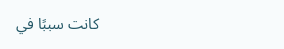كانت سببًا في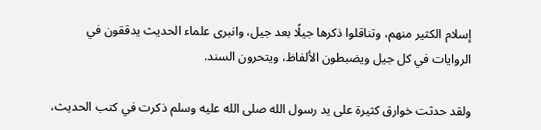إسلام الكثير منهم، وتناقلوا ذكرها جيلًا بعد جيل، وانبرى علماء الحديث يدققون في الروايات في كل جيل ويضبطون الألفاظ، ويتحرون السند.

ولقد حدثت خوارق كثيرة على يد رسول الله صلى الله عليه وسلم ذكرت في كتب الحديث،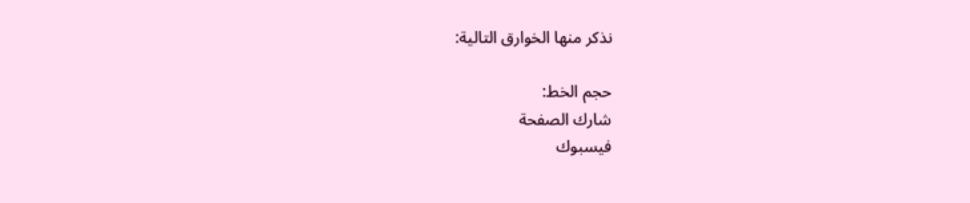نذكر منها الخوارق التالية:

حجم الخط:
شارك الصفحة
فيسبوك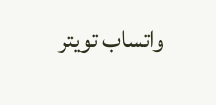واتساب تويتر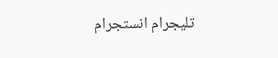تليجرام انستجرام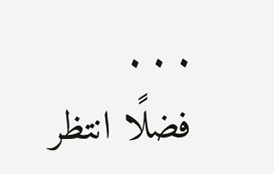. . .
فضلًا انتظر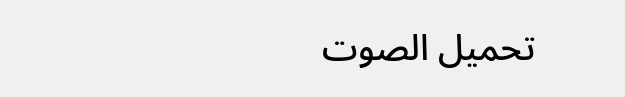تحميل الصوت